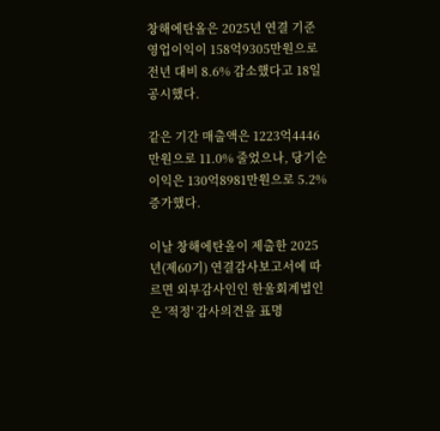창해에탄올은 2025년 연결 기준 영업이익이 158억9305만원으로 전년 대비 8.6% 감소했다고 18일 공시했다.

같은 기간 매출액은 1223억4446만원으로 11.0% 줄었으나, 당기순이익은 130억8981만원으로 5.2% 증가했다.

이날 창해에탄올이 제출한 2025년(제60기) 연결감사보고서에 따르면 외부감사인인 한울회계법인은 '적정' 감사의견을 표명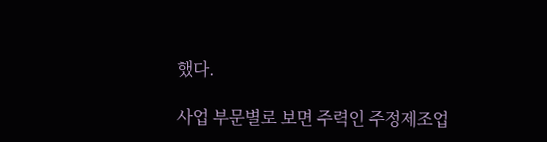했다.

사업 부문별로 보면 주력인 주정제조업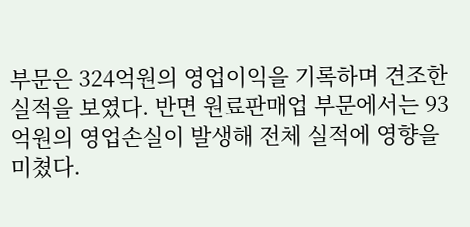부문은 324억원의 영업이익을 기록하며 견조한 실적을 보였다. 반면 원료판매업 부문에서는 93억원의 영업손실이 발생해 전체 실적에 영향을 미쳤다.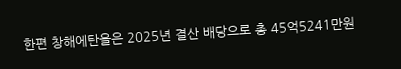한편 창해에탄올은 2025년 결산 배당으로 총 45억5241만원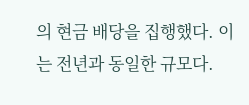의 현금 배당을 집행했다. 이는 전년과 동일한 규모다.